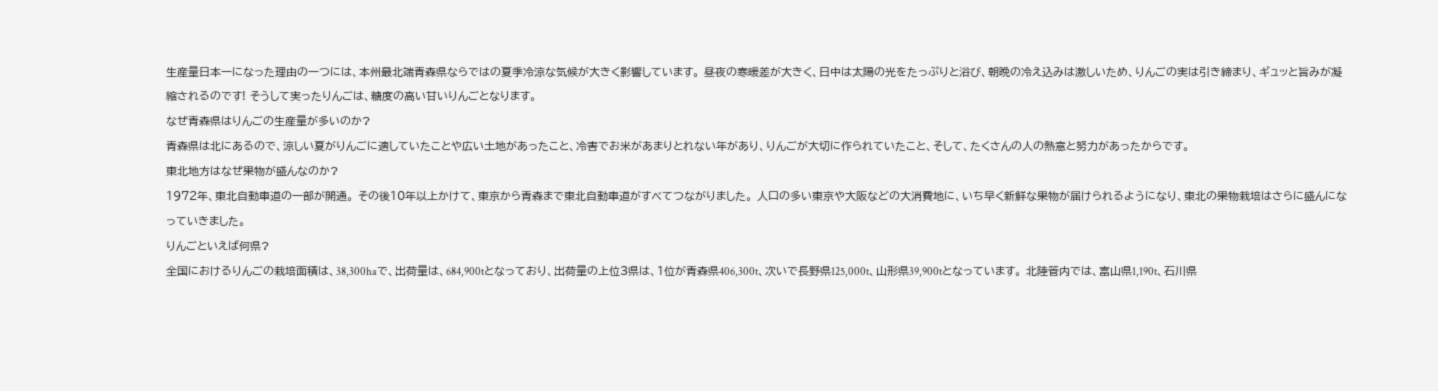生産量日本一になった理由の一つには、本州最北端青森県ならではの夏季冷涼な気候が大きく影響しています。 昼夜の寒暖差が大きく、日中は太陽の光をたっぷりと浴び、朝晩の冷え込みは激しいため、りんごの実は引き締まり、ギュッと旨みが凝縮されるのです! そうして実ったりんごは、糖度の高い甘いりんごとなります。
なぜ青森県はりんごの生産量が多いのか?
青森県は北にあるので、涼しい夏がりんごに適していたことや広い土地があったこと、冷害でお米があまりとれない年があり、りんごが大切に作られていたこと、そして、たくさんの人の熱意と努力があったからです。
東北地方はなぜ果物が盛んなのか?
1972年、東北自動車道の一部が開通。 その後10年以上かけて、東京から青森まで東北自動車道がすべてつながりました。 人口の多い東京や大阪などの大消費地に、いち早く新鮮な果物が届けられるようになり、東北の果物栽培はさらに盛んになっていきました。
りんごといえば何県?
全国におけるりんごの栽培面積は、38,300haで、出荷量は、684,900tとなっており、出荷量の上位3県は、1位が青森県406,300t、次いで長野県125,000t、山形県39,900tとなっています。 北陸管内では、富山県1,190t、石川県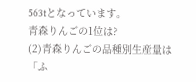563tとなっています。
青森りんごの1位は?
(2)青森りんごの品種別生産量は「ふ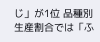じ」が1位 品種別生産割合では「ふ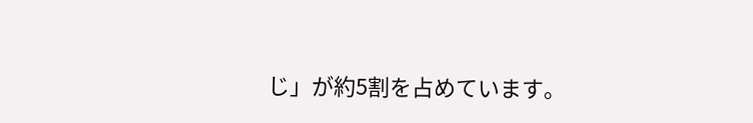じ」が約5割を占めています。